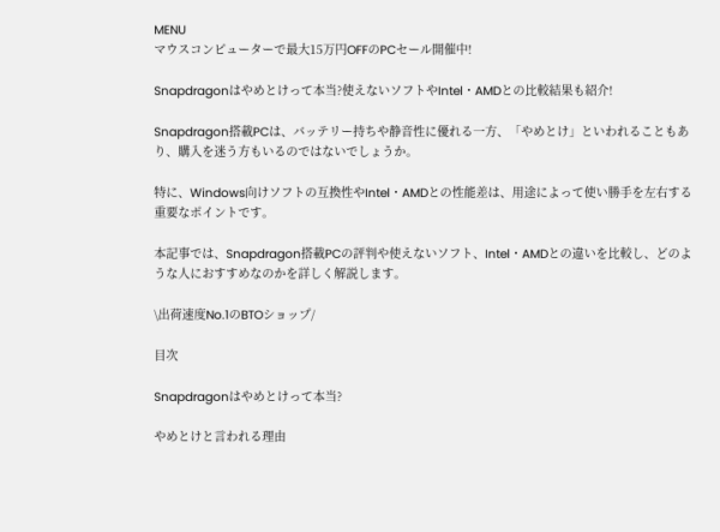MENU
マウスコンピューターで最大15万円OFFのPCセール開催中!

Snapdragonはやめとけって本当?使えないソフトやIntel・AMDとの比較結果も紹介!

Snapdragon搭載PCは、バッテリー持ちや静音性に優れる一方、「やめとけ」といわれることもあり、購入を迷う方もいるのではないでしょうか。

特に、Windows向けソフトの互換性やIntel・AMDとの性能差は、用途によって使い勝手を左右する重要なポイントです。

本記事では、Snapdragon搭載PCの評判や使えないソフト、Intel・AMDとの違いを比較し、どのような人におすすめなのかを詳しく解説します。

\出荷速度No.1のBTOショップ/

目次

Snapdragonはやめとけって本当?

やめとけと言われる理由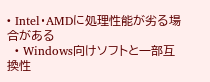• Intel・AMDに処理性能が劣る場合がある
  • Windows向けソフトと一部互換性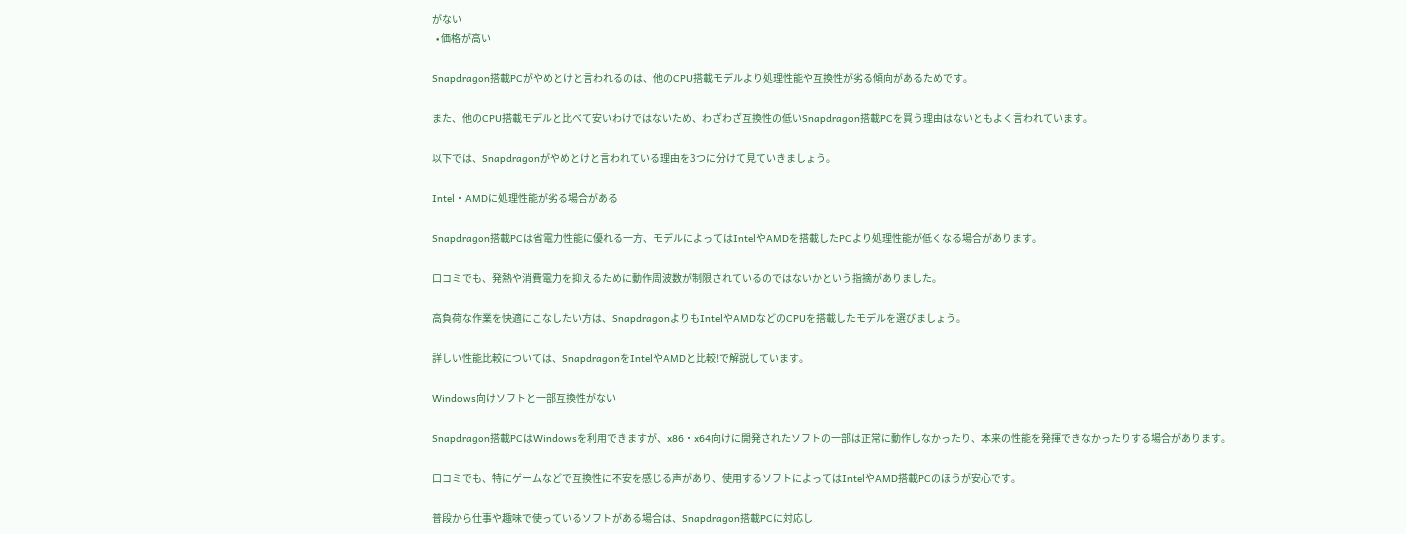がない
  • 価格が高い

Snapdragon搭載PCがやめとけと言われるのは、他のCPU搭載モデルより処理性能や互換性が劣る傾向があるためです。

また、他のCPU搭載モデルと比べて安いわけではないため、わざわざ互換性の低いSnapdragon搭載PCを買う理由はないともよく言われています。

以下では、Snapdragonがやめとけと言われている理由を3つに分けて見ていきましょう。

Intel・AMDに処理性能が劣る場合がある

Snapdragon搭載PCは省電力性能に優れる一方、モデルによってはIntelやAMDを搭載したPCより処理性能が低くなる場合があります。

口コミでも、発熱や消費電力を抑えるために動作周波数が制限されているのではないかという指摘がありました。

高負荷な作業を快適にこなしたい方は、SnapdragonよりもIntelやAMDなどのCPUを搭載したモデルを選びましょう。

詳しい性能比較については、SnapdragonをIntelやAMDと比較!で解説しています。

Windows向けソフトと一部互換性がない

Snapdragon搭載PCはWindowsを利用できますが、x86・x64向けに開発されたソフトの一部は正常に動作しなかったり、本来の性能を発揮できなかったりする場合があります。

口コミでも、特にゲームなどで互換性に不安を感じる声があり、使用するソフトによってはIntelやAMD搭載PCのほうが安心です。

普段から仕事や趣味で使っているソフトがある場合は、Snapdragon搭載PCに対応し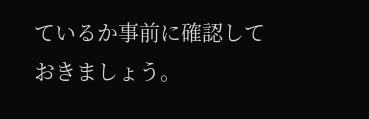ているか事前に確認しておきましょう。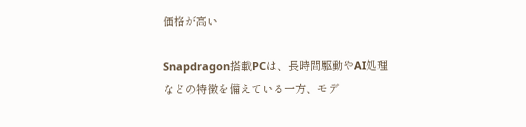価格が高い

Snapdragon搭載PCは、長時間駆動やAI処理などの特徴を備えている一方、モデ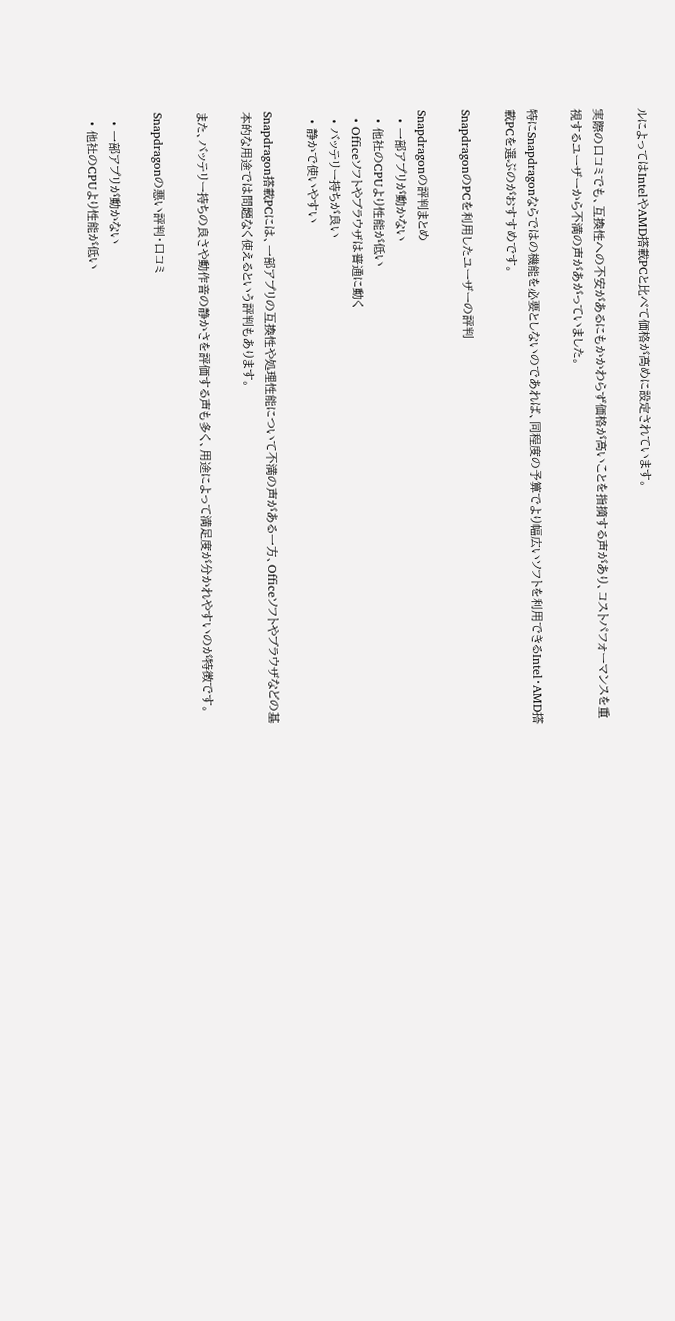ルによってはIntelやAMD搭載PCと比べて価格が高めに設定されています。

実際の口コミでも、互換性への不安があるにもかかわらず価格が高いことを指摘する声があり、コストパフォーマンスを重視するユーザーから不満の声があがっていました。

特にSnapdragonならではの機能を必要としないのであれば、同程度の予算でより幅広いソフトを利用できるIntel・AMD搭載PCを選ぶのがおすすめです。

SnapdragonのPCを利用したユーザーの評判

Snapdragonの評判まとめ
  • 一部アプリが動かない
  • 他社のCPUより性能が低い
  • Officeソフトやブラウザは普通に動く
  • バッテリー持ちが良い
  • 静かで使いやすい

Snapdragon搭載PCには、一部アプリの互換性や処理性能について不満の声がある一方、Officeソフトやブラウザなどの基本的な用途では問題なく使えるという評判もあります。

また、バッテリー持ちの良さや動作音の静かさを評価する声も多く、用途によって満足度が分かれやすいのが特徴です。

Snapdragonの悪い評判・口コミ

  • 一部アプリが動かない
  • 他社のCPUより性能が低い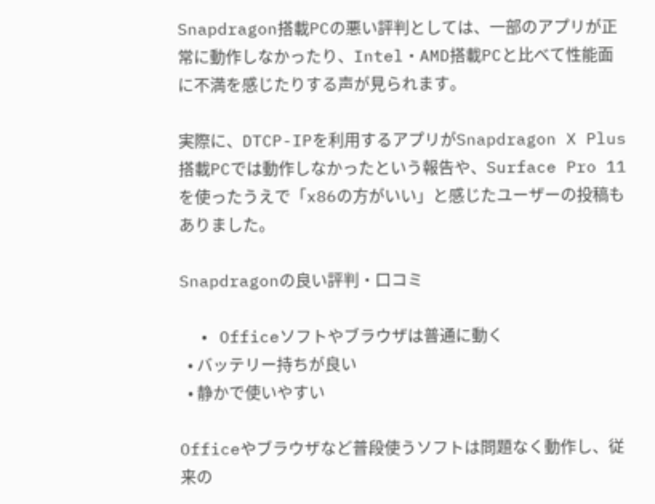Snapdragon搭載PCの悪い評判としては、一部のアプリが正常に動作しなかったり、Intel・AMD搭載PCと比べて性能面に不満を感じたりする声が見られます。

実際に、DTCP-IPを利用するアプリがSnapdragon X Plus搭載PCでは動作しなかったという報告や、Surface Pro 11を使ったうえで「x86の方がいい」と感じたユーザーの投稿もありました。

Snapdragonの良い評判・口コミ

  • Officeソフトやブラウザは普通に動く
  • バッテリー持ちが良い
  • 静かで使いやすい

Officeやブラウザなど普段使うソフトは問題なく動作し、従来の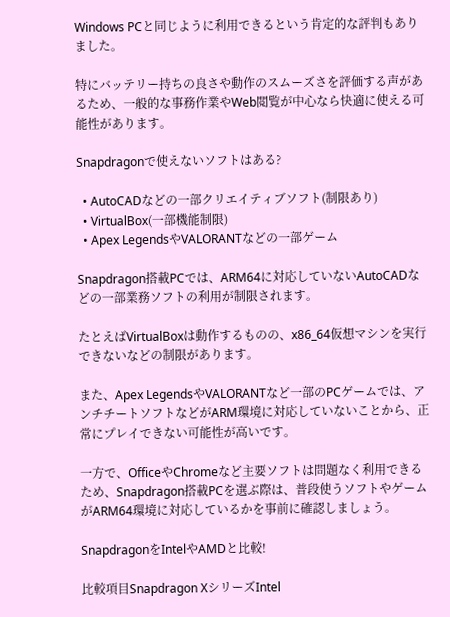Windows PCと同じように利用できるという肯定的な評判もありました。

特にバッテリー持ちの良さや動作のスムーズさを評価する声があるため、一般的な事務作業やWeb閲覧が中心なら快適に使える可能性があります。

Snapdragonで使えないソフトはある?

  • AutoCADなどの一部クリエイティブソフト(制限あり)
  • VirtualBox(一部機能制限)
  • Apex LegendsやVALORANTなどの一部ゲーム

Snapdragon搭載PCでは、ARM64に対応していないAutoCADなどの一部業務ソフトの利用が制限されます。

たとえばVirtualBoxは動作するものの、x86_64仮想マシンを実行できないなどの制限があります。

また、Apex LegendsやVALORANTなど一部のPCゲームでは、アンチチートソフトなどがARM環境に対応していないことから、正常にプレイできない可能性が高いです。

一方で、OfficeやChromeなど主要ソフトは問題なく利用できるため、Snapdragon搭載PCを選ぶ際は、普段使うソフトやゲームがARM64環境に対応しているかを事前に確認しましょう。

SnapdragonをIntelやAMDと比較!

比較項目Snapdragon XシリーズIntel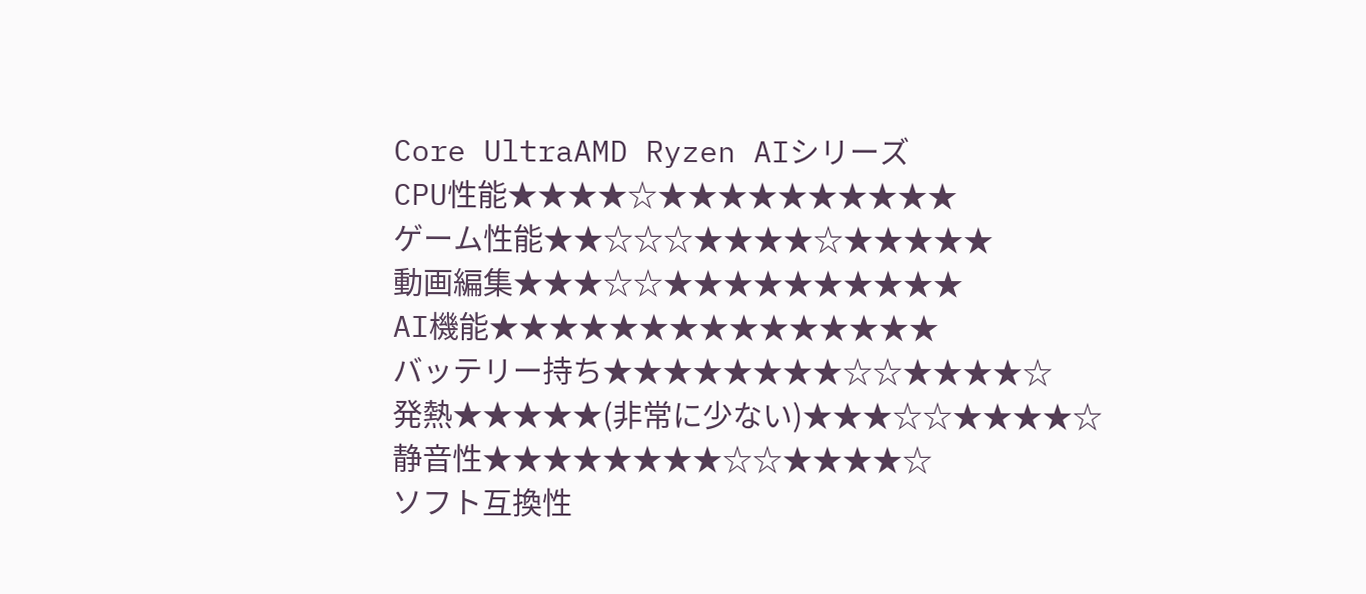Core UltraAMD Ryzen AIシリーズ
CPU性能★★★★☆★★★★★★★★★★
ゲーム性能★★☆☆☆★★★★☆★★★★★
動画編集★★★☆☆★★★★★★★★★★
AI機能★★★★★★★★★★★★★★★
バッテリー持ち★★★★★★★★☆☆★★★★☆
発熱★★★★★(非常に少ない)★★★☆☆★★★★☆
静音性★★★★★★★★☆☆★★★★☆
ソフト互換性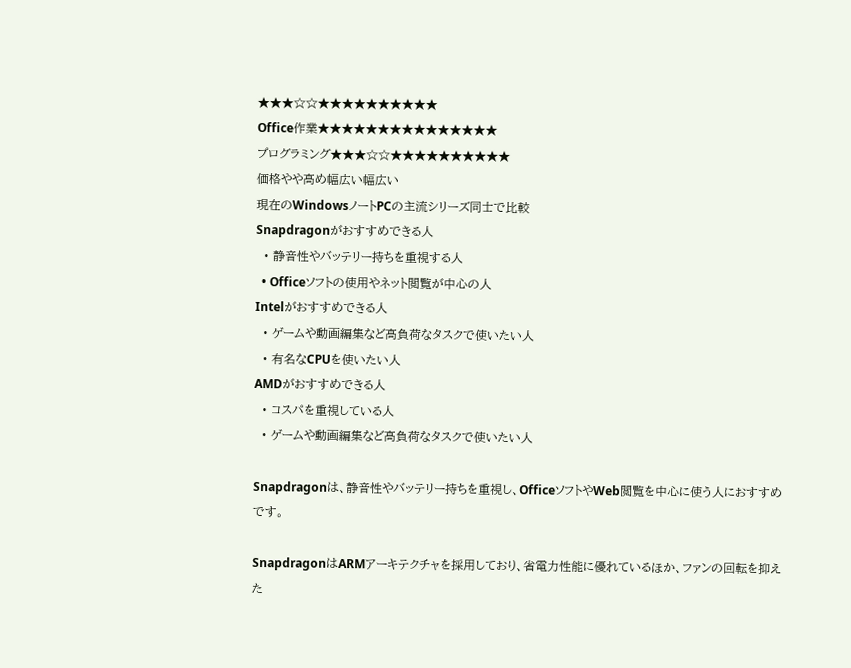★★★☆☆★★★★★★★★★★
Office作業★★★★★★★★★★★★★★★
プログラミング★★★☆☆★★★★★★★★★★
価格やや高め幅広い幅広い
現在のWindowsノートPCの主流シリーズ同士で比較
Snapdragonがおすすめできる人
  • 静音性やバッテリー持ちを重視する人
  • Officeソフトの使用やネット閲覧が中心の人
Intelがおすすめできる人
  • ゲームや動画編集など高負荷なタスクで使いたい人
  • 有名なCPUを使いたい人
AMDがおすすめできる人
  • コスパを重視している人
  • ゲームや動画編集など高負荷なタスクで使いたい人

Snapdragonは、静音性やバッテリー持ちを重視し、OfficeソフトやWeb閲覧を中心に使う人におすすめです。

SnapdragonはARMアーキテクチャを採用しており、省電力性能に優れているほか、ファンの回転を抑えた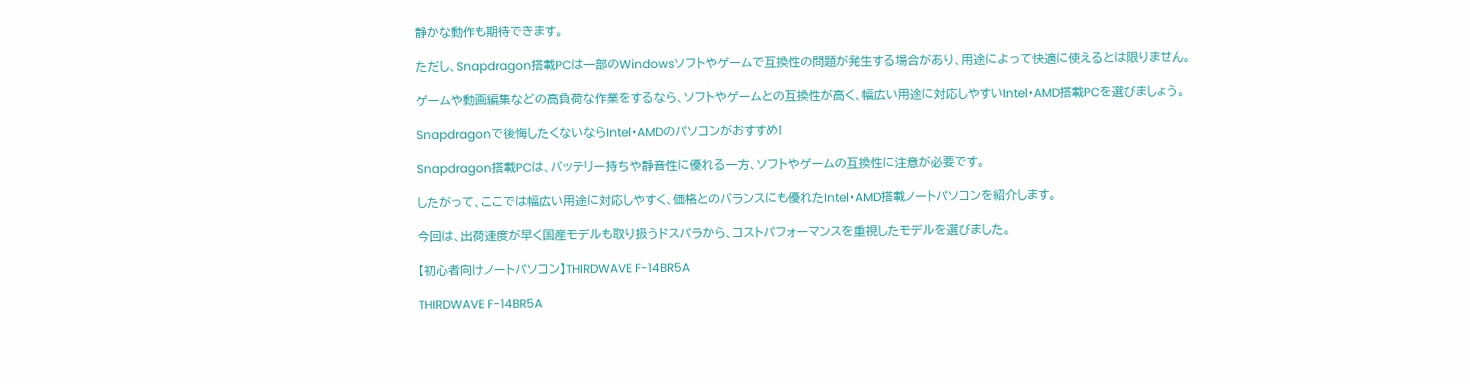静かな動作も期待できます。

ただし、Snapdragon搭載PCは一部のWindowsソフトやゲームで互換性の問題が発生する場合があり、用途によって快適に使えるとは限りません。

ゲームや動画編集などの高負荷な作業をするなら、ソフトやゲームとの互換性が高く、幅広い用途に対応しやすいIntel・AMD搭載PCを選びましょう。

Snapdragonで後悔したくないならIntel・AMDのパソコンがおすすめ!

Snapdragon搭載PCは、バッテリー持ちや静音性に優れる一方、ソフトやゲームの互換性に注意が必要です。

したがって、ここでは幅広い用途に対応しやすく、価格とのバランスにも優れたIntel・AMD搭載ノートパソコンを紹介します。

今回は、出荷速度が早く国産モデルも取り扱うドスパラから、コストパフォーマンスを重視したモデルを選びました。

【初心者向けノートパソコン】THIRDWAVE F-14BR5A

THIRDWAVE F-14BR5A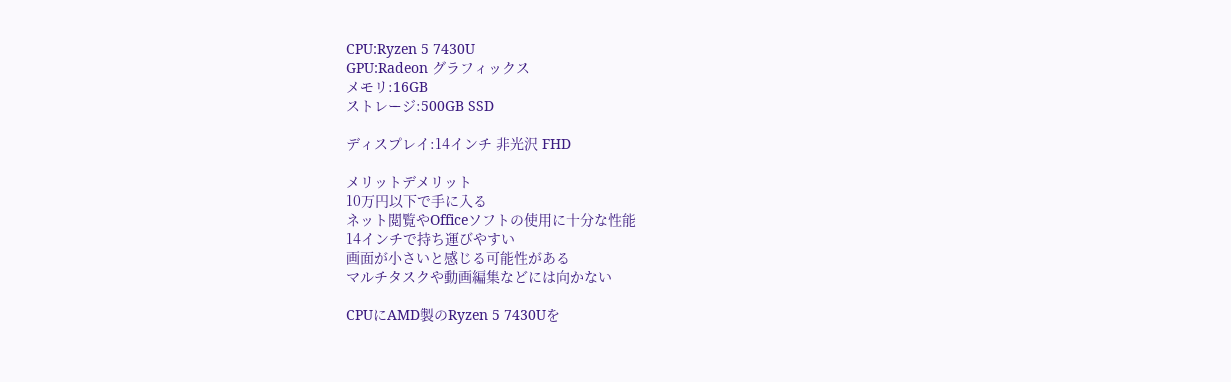CPU:Ryzen 5 7430U
GPU:Radeon グラフィックス
メモリ:16GB
ストレージ:500GB SSD

ディスプレイ:14インチ 非光沢 FHD

メリットデメリット
10万円以下で手に入る
ネット閲覧やOfficeソフトの使用に十分な性能
14インチで持ち運びやすい
画面が小さいと感じる可能性がある
マルチタスクや動画編集などには向かない

CPUにAMD製のRyzen 5 7430Uを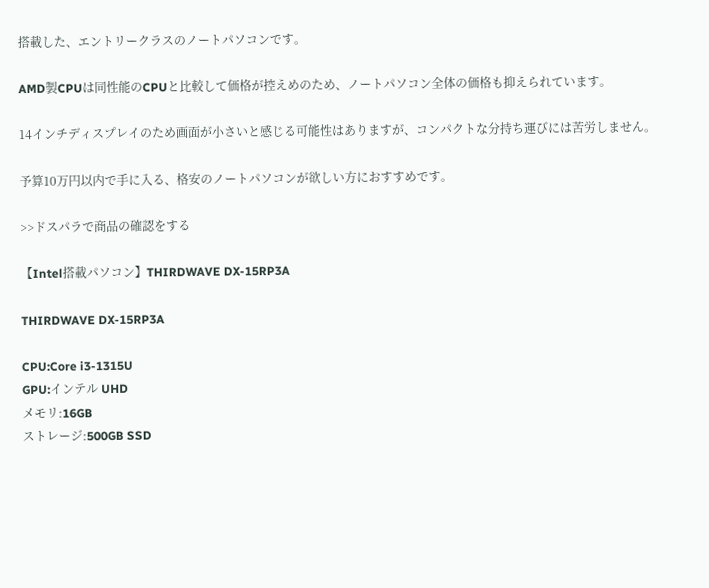搭載した、エントリークラスのノートパソコンです。

AMD製CPUは同性能のCPUと比較して価格が控えめのため、ノートパソコン全体の価格も抑えられています。

14インチディスプレイのため画面が小さいと感じる可能性はありますが、コンパクトな分持ち運びには苦労しません。

予算10万円以内で手に入る、格安のノートパソコンが欲しい方におすすめです。

>>ドスパラで商品の確認をする

【Intel搭載パソコン】THIRDWAVE DX-15RP3A

THIRDWAVE DX-15RP3A

CPU:Core i3-1315U
GPU:インテル UHD
メモリ:16GB
ストレージ:500GB SSD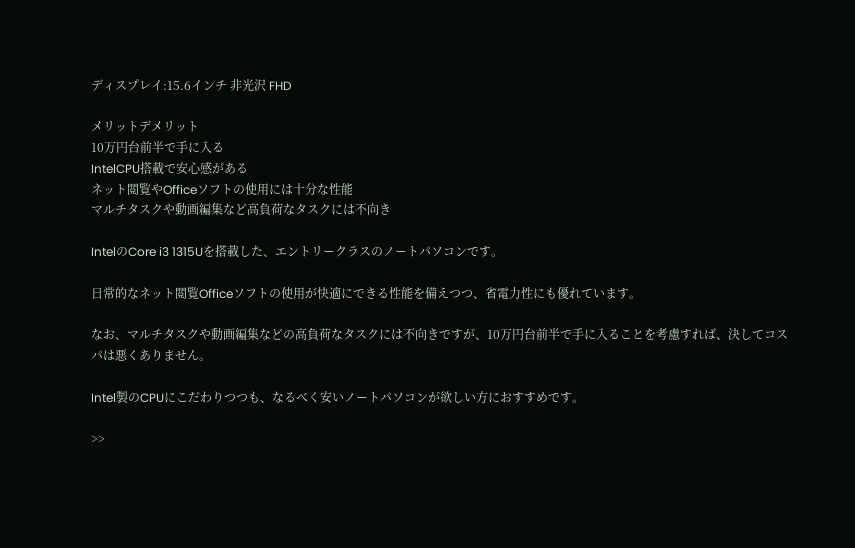ディスプレイ:15.6インチ 非光沢 FHD

メリットデメリット
10万円台前半で手に入る
IntelCPU搭載で安心感がある
ネット閲覧やOfficeソフトの使用には十分な性能
マルチタスクや動画編集など高負荷なタスクには不向き

IntelのCore i3 1315Uを搭載した、エントリークラスのノートパソコンです。

日常的なネット閲覧Officeソフトの使用が快適にできる性能を備えつつ、省電力性にも優れています。

なお、マルチタスクや動画編集などの高負荷なタスクには不向きですが、10万円台前半で手に入ることを考慮すれば、決してコスパは悪くありません。

Intel製のCPUにこだわりつつも、なるべく安いノートパソコンが欲しい方におすすめです。

>>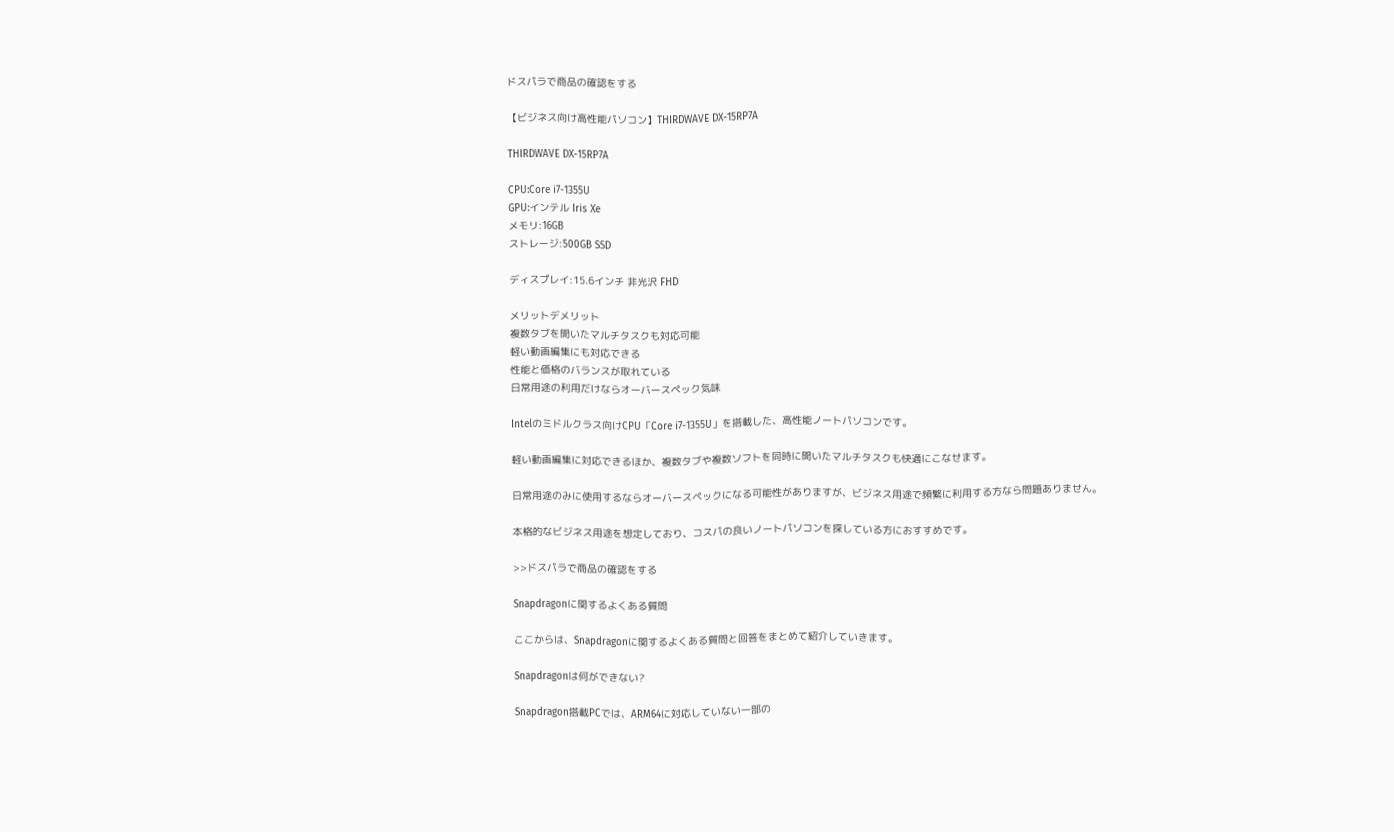ドスパラで商品の確認をする

【ビジネス向け高性能パソコン】THIRDWAVE DX-15RP7A

THIRDWAVE DX-15RP7A

CPU:Core i7-1355U
GPU:インテル Iris Xe
メモリ:16GB
ストレージ:500GB SSD

ディスプレイ:15.6インチ 非光沢 FHD

メリットデメリット
複数タブを開いたマルチタスクも対応可能
軽い動画編集にも対応できる
性能と価格のバランスが取れている
日常用途の利用だけならオーバースペック気味

Intelのミドルクラス向けCPU「Core i7-1355U」を搭載した、高性能ノートパソコンです。

軽い動画編集に対応できるほか、複数タブや複数ソフトを同時に開いたマルチタスクも快適にこなせます。

日常用途のみに使用するならオーバースペックになる可能性がありますが、ビジネス用途で頻繁に利用する方なら問題ありません。

本格的なビジネス用途を想定しており、コスパの良いノートパソコンを探している方におすすめです。

>>ドスパラで商品の確認をする

Snapdragonに関するよくある質問

ここからは、Snapdragonに関するよくある質問と回答をまとめて紹介していきます。

Snapdragonは何ができない?

Snapdragon搭載PCでは、ARM64に対応していない一部の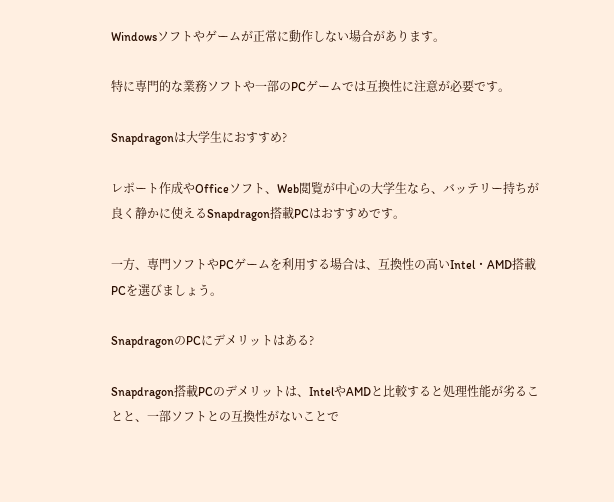Windowsソフトやゲームが正常に動作しない場合があります。

特に専門的な業務ソフトや一部のPCゲームでは互換性に注意が必要です。

Snapdragonは大学生におすすめ?

レポート作成やOfficeソフト、Web閲覧が中心の大学生なら、バッテリー持ちが良く静かに使えるSnapdragon搭載PCはおすすめです。

一方、専門ソフトやPCゲームを利用する場合は、互換性の高いIntel・AMD搭載PCを選びましょう。

SnapdragonのPCにデメリットはある?

Snapdragon搭載PCのデメリットは、IntelやAMDと比較すると処理性能が劣ることと、一部ソフトとの互換性がないことで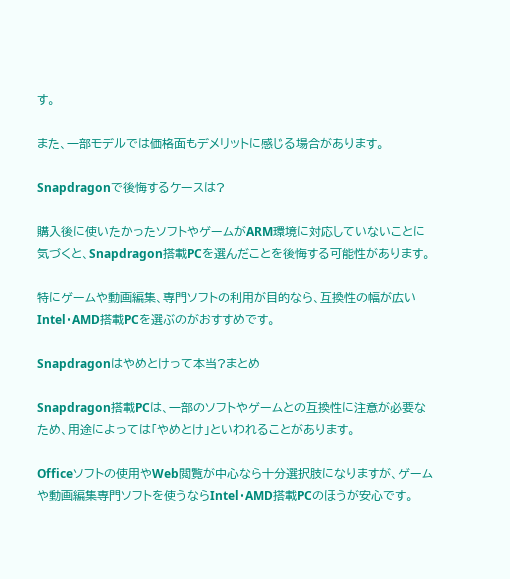す。

また、一部モデルでは価格面もデメリットに感じる場合があります。

Snapdragonで後悔するケースは?

購入後に使いたかったソフトやゲームがARM環境に対応していないことに気づくと、Snapdragon搭載PCを選んだことを後悔する可能性があります。

特にゲームや動画編集、専門ソフトの利用が目的なら、互換性の幅が広いIntel・AMD搭載PCを選ぶのがおすすめです。

Snapdragonはやめとけって本当?まとめ

Snapdragon搭載PCは、一部のソフトやゲームとの互換性に注意が必要なため、用途によっては「やめとけ」といわれることがあります。

Officeソフトの使用やWeb閲覧が中心なら十分選択肢になりますが、ゲームや動画編集専門ソフトを使うならIntel・AMD搭載PCのほうが安心です。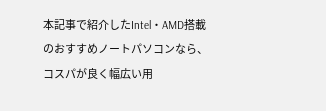本記事で紹介したIntel・AMD搭載のおすすめノートパソコンなら、コスパが良く幅広い用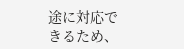途に対応できるため、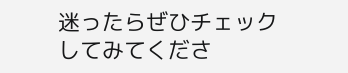迷ったらぜひチェックしてみてくださ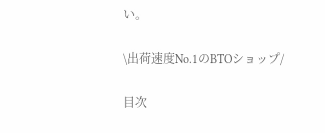い。

\出荷速度No.1のBTOショップ/

目次